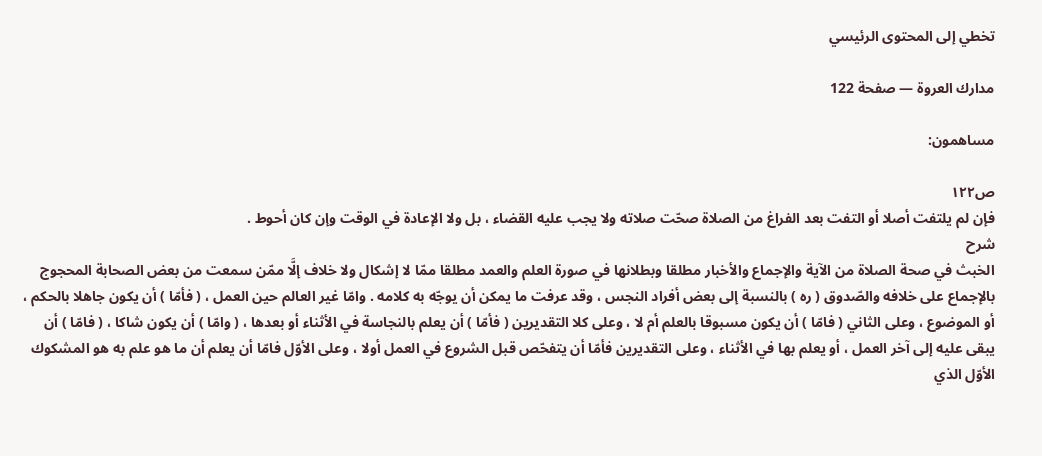تخطي إلى المحتوى الرئيسي

مدارك العروة — صفحة 122

مساهمون:

ص١٢٢
فإن لم يلتفت أصلا أو التفت بعد الفراغ من الصلاة صحّت صلاته ولا يجب عليه القضاء ، بل ولا الإعادة في الوقت وإن كان أحوط .
شرح
الخبث في صحة الصلاة من الآية والإجماع والأخبار مطلقا وبطلانها في صورة العلم والعمد مطلقا ممّا لا إشكال ولا خلاف إلَّا ممّن سمعت من بعض الصحابة المحجوج بالإجماع على خلافه والصّدوق ( ره ) بالنسبة إلى بعض أفراد النجس ، وقد عرفت ما يمكن أن يوجّه به كلامه . وامّا غير العالم حين العمل ، ( فأمّا ) أن يكون جاهلا بالحكم ، أو الموضوع ، وعلى الثاني ( فامّا ) أن يكون مسبوقا بالعلم أم لا ، وعلى كلا التقديرين ( فأمّا ) أن يعلم بالنجاسة في الأثناء أو بعدها ، ( وامّا ) أن يكون شاكا ، ( فامّا ) أن يبقى عليه إلى آخر العمل ، أو يعلم بها في الأثناء ، وعلى التقديرين فأمّا أن يتفحّص قبل الشروع في العمل أولا ، وعلى الأوّل فامّا أن يعلم أن ما هو علم به هو المشكوك الأوّل الذي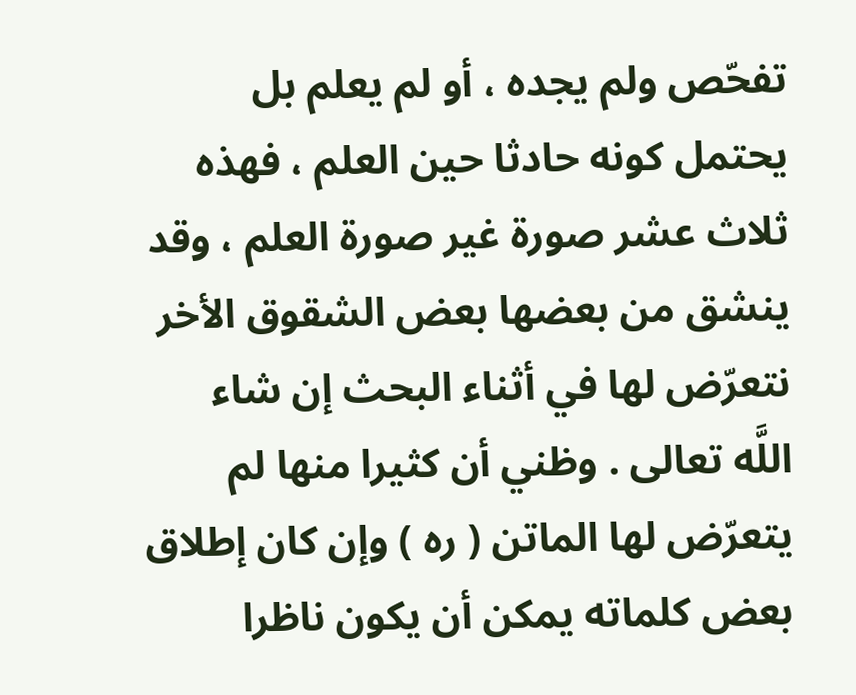تفحّص ولم يجده ، أو لم يعلم بل يحتمل كونه حادثا حين العلم ، فهذه ثلاث عشر صورة غير صورة العلم ، وقد ينشق من بعضها بعض الشقوق الأخر نتعرّض لها في أثناء البحث إن شاء اللَّه تعالى . وظني أن كثيرا منها لم يتعرّض لها الماتن ( ره ) وإن كان إطلاق بعض كلماته يمكن أن يكون ناظرا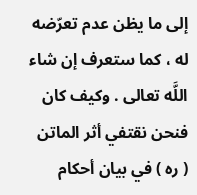إلى ما يظن عدم تعرّضه له ، كما ستعرف إن شاء اللَّه تعالى . وكيف كان فنحن نقتفي أثر الماتن ( ره ) في بيان أحكام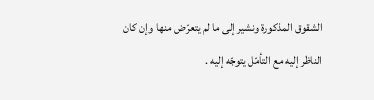الشقوق المذكورة ونشير إلى ما لم يتعرّض منها وإن كان الناظر إليه مع التأمّل يتوجّه إليه .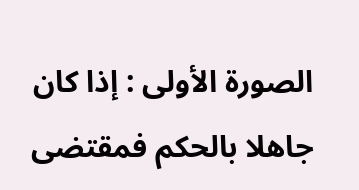الصورة الأولى : إذا كان جاهلا بالحكم فمقتضى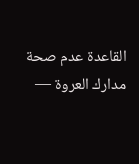القاعدة عدم صحة
مدارك العروة —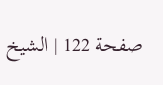صفحة 122 | الشيخ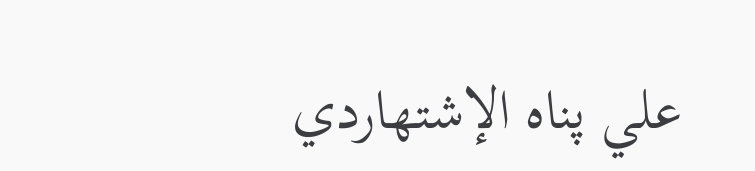علي پناه الإشتهاردي